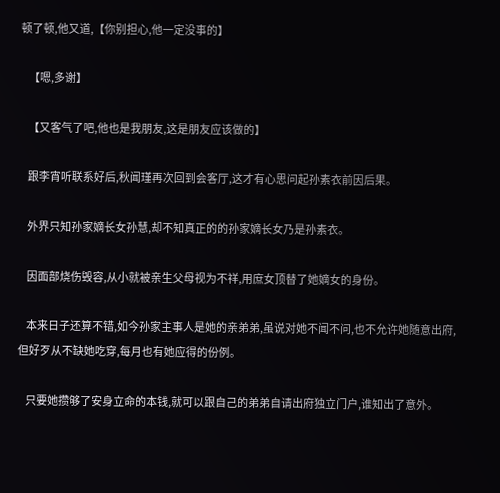顿了顿,他又道,【你别担心,他一定没事的】

    【嗯,多谢】

    【又客气了吧,他也是我朋友,这是朋友应该做的】

    跟李宵听联系好后,秋闻瑾再次回到会客厅,这才有心思问起孙素衣前因后果。

    外界只知孙家嫡长女孙慧,却不知真正的的孙家嫡长女乃是孙素衣。

    因面部烧伤毁容,从小就被亲生父母视为不祥,用庶女顶替了她嫡女的身份。

    本来日子还算不错,如今孙家主事人是她的亲弟弟,虽说对她不闻不问,也不允许她随意出府,但好歹从不缺她吃穿,每月也有她应得的份例。

    只要她攒够了安身立命的本钱,就可以跟自己的弟弟自请出府独立门户,谁知出了意外。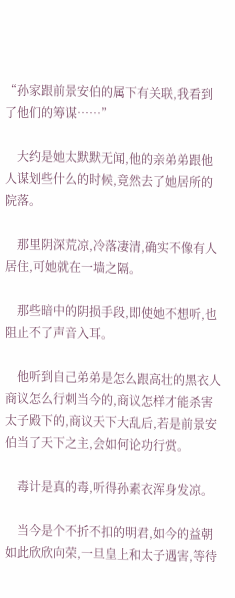“孙家跟前景安伯的属下有关联,我看到了他们的筹谋……”

    大约是她太默默无闻,他的亲弟弟跟他人谋划些什么的时候,竟然去了她居所的院落。

    那里阴深荒凉,冷落凄清,确实不像有人居住,可她就在一墙之隔。

    那些暗中的阴损手段,即使她不想听,也阻止不了声音入耳。

    他听到自己弟弟是怎么跟高壮的黑衣人商议怎么行刺当今的,商议怎样才能杀害太子殿下的,商议天下大乱后,若是前景安伯当了天下之主,会如何论功行赏。

    毒计是真的毒,听得孙素衣浑身发凉。

    当今是个不折不扣的明君,如今的益朝如此欣欣向荣,一旦皇上和太子遇害,等待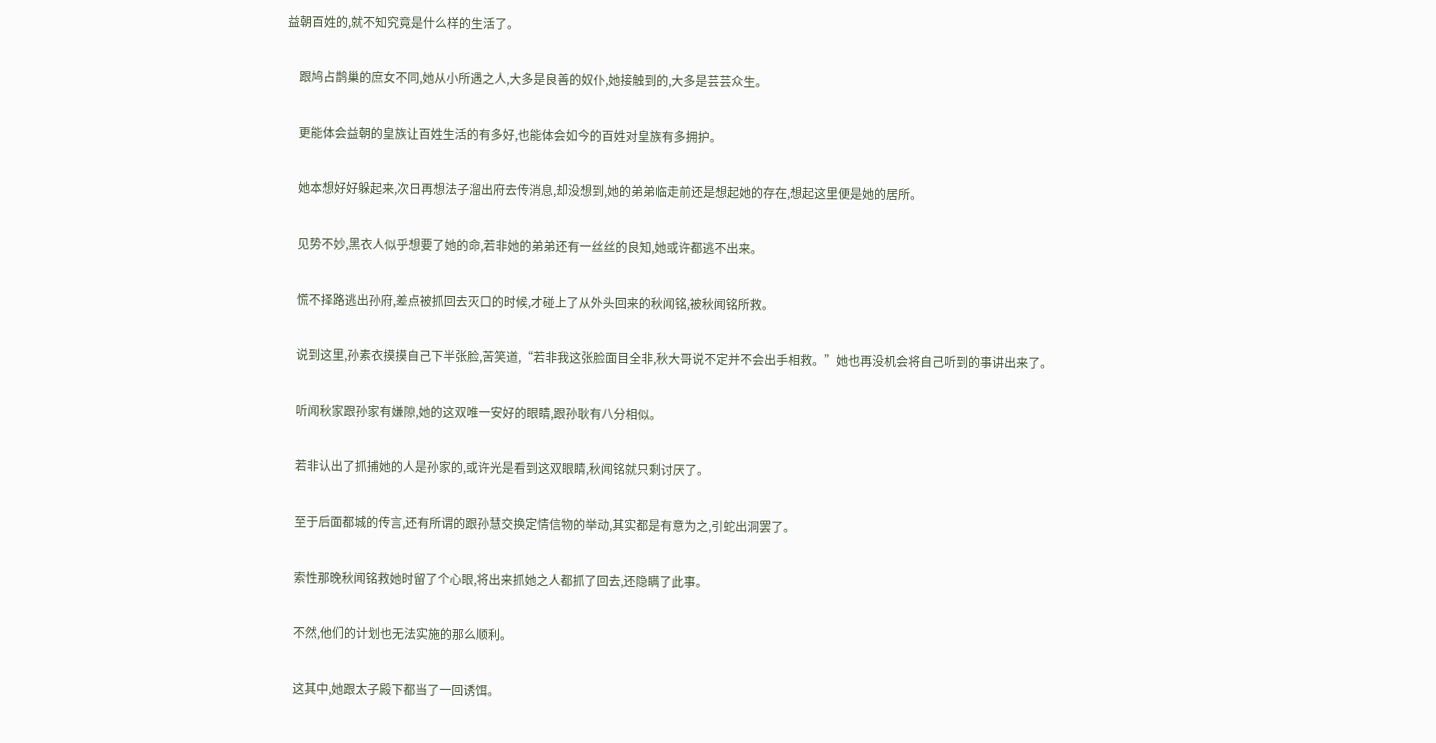益朝百姓的,就不知究竟是什么样的生活了。

    跟鸠占鹊巢的庶女不同,她从小所遇之人,大多是良善的奴仆,她接触到的,大多是芸芸众生。

    更能体会益朝的皇族让百姓生活的有多好,也能体会如今的百姓对皇族有多拥护。

    她本想好好躲起来,次日再想法子溜出府去传消息,却没想到,她的弟弟临走前还是想起她的存在,想起这里便是她的居所。

    见势不妙,黑衣人似乎想要了她的命,若非她的弟弟还有一丝丝的良知,她或许都逃不出来。

    慌不择路逃出孙府,差点被抓回去灭口的时候,才碰上了从外头回来的秋闻铭,被秋闻铭所救。

    说到这里,孙素衣摸摸自己下半张脸,苦笑道,“若非我这张脸面目全非,秋大哥说不定并不会出手相救。”她也再没机会将自己听到的事讲出来了。

    听闻秋家跟孙家有嫌隙,她的这双唯一安好的眼睛,跟孙耿有八分相似。

    若非认出了抓捕她的人是孙家的,或许光是看到这双眼睛,秋闻铭就只剩讨厌了。

    至于后面都城的传言,还有所谓的跟孙慧交换定情信物的举动,其实都是有意为之,引蛇出洞罢了。

    索性那晚秋闻铭救她时留了个心眼,将出来抓她之人都抓了回去,还隐瞒了此事。

    不然,他们的计划也无法实施的那么顺利。

    这其中,她跟太子殿下都当了一回诱饵。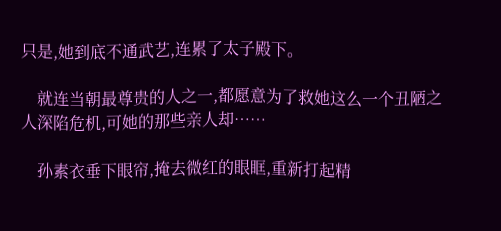只是,她到底不通武艺,连累了太子殿下。

    就连当朝最尊贵的人之一,都愿意为了救她这么一个丑陋之人深陷危机,可她的那些亲人却……

    孙素衣垂下眼帘,掩去微红的眼眶,重新打起精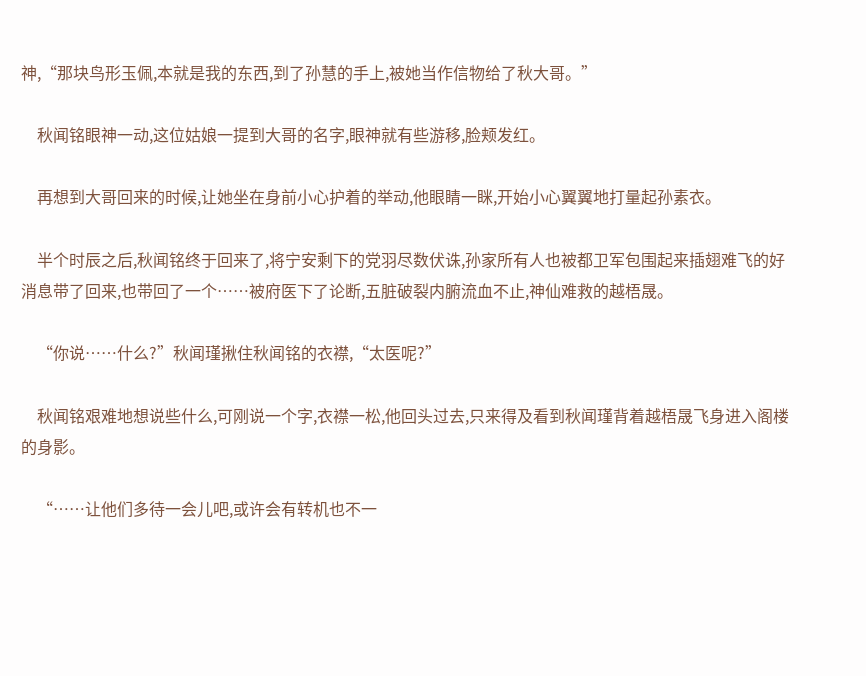神,“那块鸟形玉佩,本就是我的东西,到了孙慧的手上,被她当作信物给了秋大哥。”

    秋闻铭眼神一动,这位姑娘一提到大哥的名字,眼神就有些游移,脸颊发红。

    再想到大哥回来的时候,让她坐在身前小心护着的举动,他眼睛一眯,开始小心翼翼地打量起孙素衣。

    半个时辰之后,秋闻铭终于回来了,将宁安剩下的党羽尽数伏诛,孙家所有人也被都卫军包围起来插翅难飞的好消息带了回来,也带回了一个……被府医下了论断,五脏破裂内腑流血不止,神仙难救的越梧晟。

    “你说……什么?”秋闻瑾揪住秋闻铭的衣襟,“太医呢?”

    秋闻铭艰难地想说些什么,可刚说一个字,衣襟一松,他回头过去,只来得及看到秋闻瑾背着越梧晟飞身进入阁楼的身影。

    “……让他们多待一会儿吧,或许会有转机也不一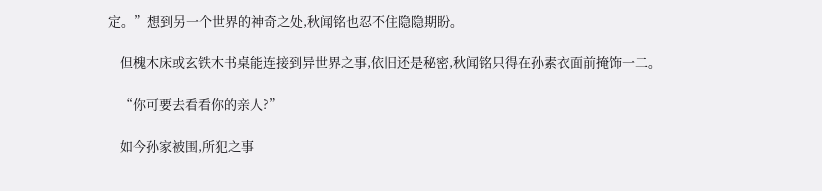定。”想到另一个世界的神奇之处,秋闻铭也忍不住隐隐期盼。

    但槐木床或玄铁木书桌能连接到异世界之事,依旧还是秘密,秋闻铭只得在孙素衣面前掩饰一二。

    “你可要去看看你的亲人?”

    如今孙家被围,所犯之事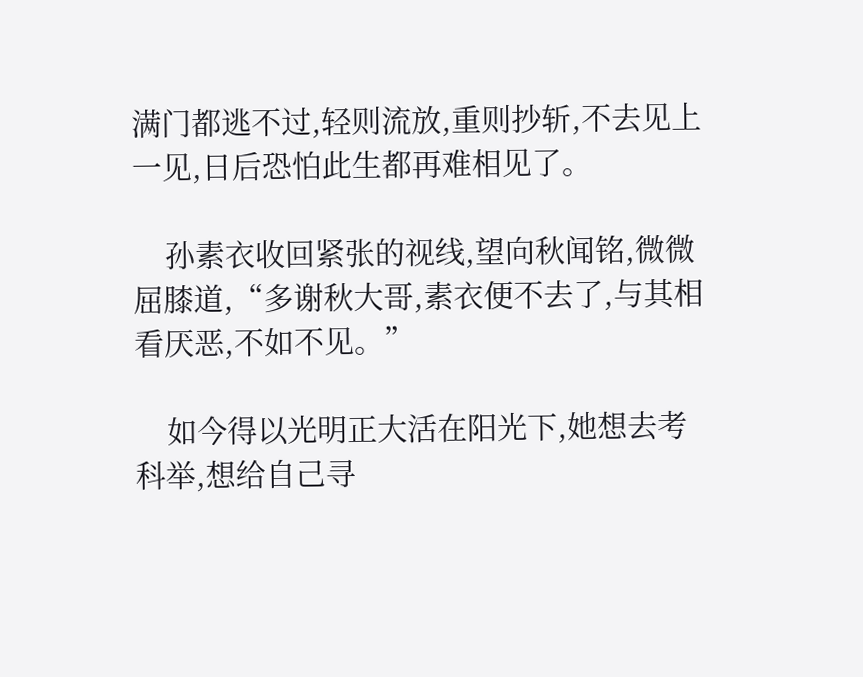满门都逃不过,轻则流放,重则抄斩,不去见上一见,日后恐怕此生都再难相见了。

    孙素衣收回紧张的视线,望向秋闻铭,微微屈膝道,“多谢秋大哥,素衣便不去了,与其相看厌恶,不如不见。”

    如今得以光明正大活在阳光下,她想去考科举,想给自己寻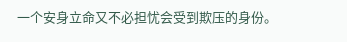一个安身立命又不必担忧会受到欺压的身份。